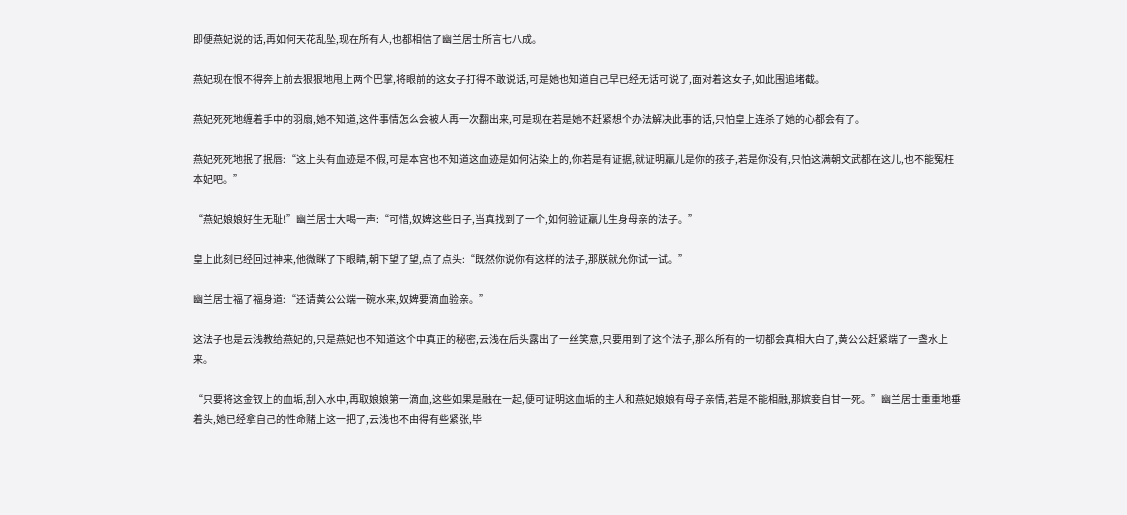即便燕妃说的话,再如何天花乱坠,现在所有人,也都相信了幽兰居士所言七八成。

燕妃现在恨不得奔上前去狠狠地甩上两个巴掌,将眼前的这女子打得不敢说话,可是她也知道自己早已经无话可说了,面对着这女子,如此围追堵截。

燕妃死死地缠着手中的羽扇,她不知道,这件事情怎么会被人再一次翻出来,可是现在若是她不赶紧想个办法解决此事的话,只怕皇上连杀了她的心都会有了。

燕妃死死地抿了抿唇:“这上头有血迹是不假,可是本宫也不知道这血迹是如何沾染上的,你若是有证据,就证明羸儿是你的孩子,若是你没有,只怕这满朝文武都在这儿,也不能冤枉本妃吧。”

“燕妃娘娘好生无耻!”幽兰居士大喝一声:“可惜,奴婢这些日子,当真找到了一个,如何验证羸儿生身母亲的法子。”

皇上此刻已经回过神来,他微眯了下眼睛,朝下望了望,点了点头:“既然你说你有这样的法子,那朕就允你试一试。”

幽兰居士福了福身道:“还请黄公公端一碗水来,奴婢要滴血验亲。”

这法子也是云浅教给燕妃的,只是燕妃也不知道这个中真正的秘密,云浅在后头露出了一丝笑意,只要用到了这个法子,那么所有的一切都会真相大白了,黄公公赶紧端了一盏水上来。

“只要将这金钗上的血垢,刮入水中,再取娘娘第一滴血,这些如果是融在一起,便可证明这血垢的主人和燕妃娘娘有母子亲情,若是不能相融,那嫔妾自甘一死。”幽兰居士重重地垂着头,她已经拿自己的性命赌上这一把了,云浅也不由得有些紧张,毕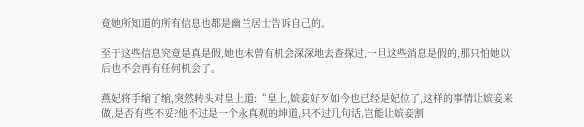竟她所知道的所有信息也都是幽兰居士告诉自己的。

至于这些信息究竟是真是假,她也未曾有机会深深地去查探过,一旦这些消息是假的,那只怕她以后也不会再有任何机会了。

燕妃将手缩了缩,突然转头对皇上道:“皇上,嫔妾好歹如今也已经是妃位了,这样的事情让嫔妾来做,是否有些不妥?他不过是一个永真观的坤道,只不过几句话,岂能让嫔妾割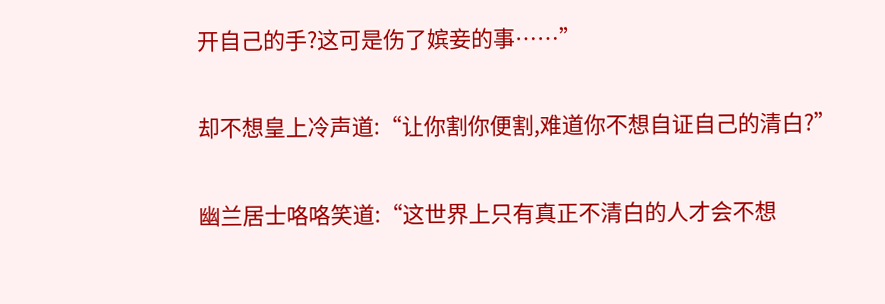开自己的手?这可是伤了嫔妾的事……”

却不想皇上冷声道:“让你割你便割,难道你不想自证自己的清白?”

幽兰居士咯咯笑道:“这世界上只有真正不清白的人才会不想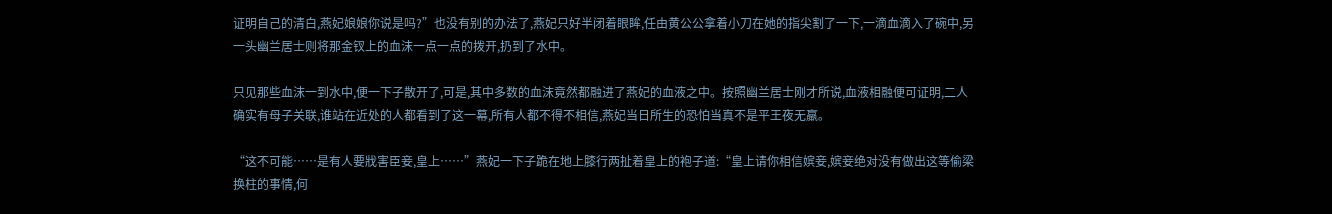证明自己的清白,燕妃娘娘你说是吗?”也没有别的办法了,燕妃只好半闭着眼眸,任由黄公公拿着小刀在她的指尖割了一下,一滴血滴入了碗中,另一头幽兰居士则将那金钗上的血沫一点一点的拨开,扔到了水中。

只见那些血沫一到水中,便一下子散开了,可是,其中多数的血沫竟然都融进了燕妃的血液之中。按照幽兰居士刚才所说,血液相融便可证明,二人确实有母子关联,谁站在近处的人都看到了这一幕,所有人都不得不相信,燕妃当日所生的恐怕当真不是平王夜无羸。

“这不可能……是有人要戕害臣妾,皇上……”燕妃一下子跪在地上膝行两扯着皇上的袍子道:“皇上请你相信嫔妾,嫔妾绝对没有做出这等偷梁换柱的事情,何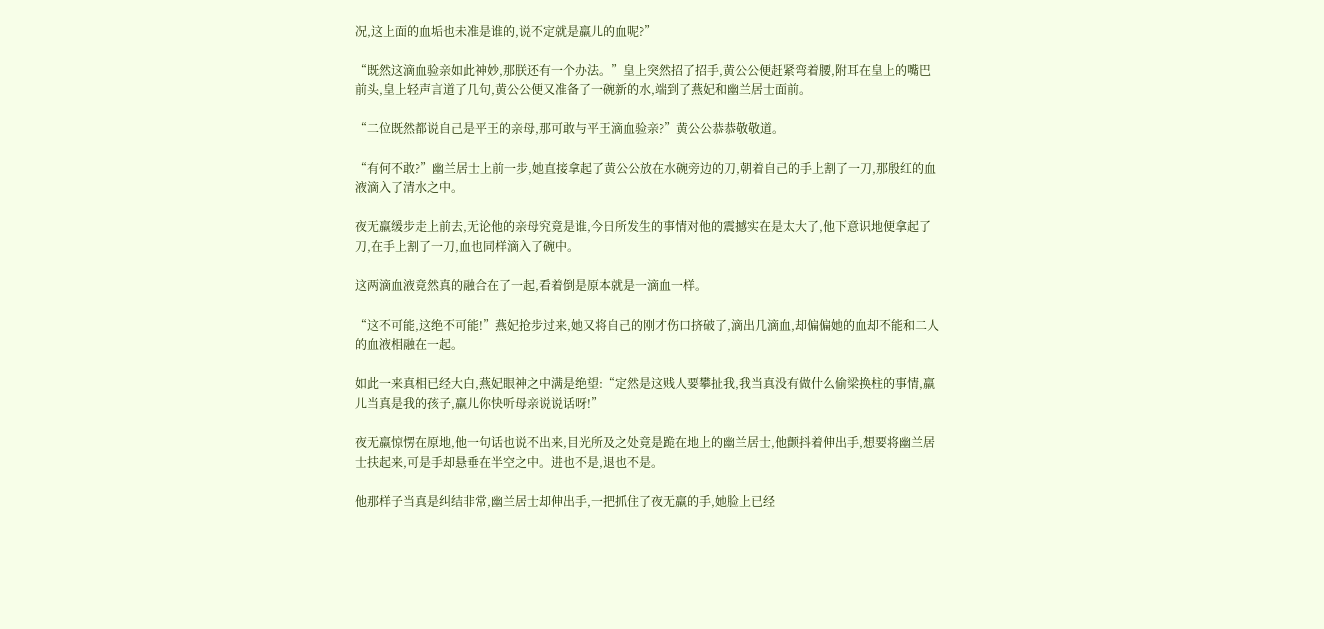况,这上面的血垢也未准是谁的,说不定就是羸儿的血呢?”

“既然这滴血验亲如此神妙,那朕还有一个办法。”皇上突然招了招手,黄公公便赶紧弯着腰,附耳在皇上的嘴巴前头,皇上轻声言道了几句,黄公公便又准备了一碗新的水,端到了燕妃和幽兰居士面前。

“二位既然都说自己是平王的亲母,那可敢与平王滴血验亲?”黄公公恭恭敬敬道。

“有何不敢?”幽兰居士上前一步,她直接拿起了黄公公放在水碗旁边的刀,朝着自己的手上割了一刀,那殷红的血液滴入了清水之中。

夜无羸缓步走上前去,无论他的亲母究竟是谁,今日所发生的事情对他的震撼实在是太大了,他下意识地便拿起了刀,在手上割了一刀,血也同样滴入了碗中。

这两滴血液竟然真的融合在了一起,看着倒是原本就是一滴血一样。

“这不可能,这绝不可能!”燕妃抢步过来,她又将自己的刚才伤口挤破了,滴出几滴血,却偏偏她的血却不能和二人的血液相融在一起。

如此一来真相已经大白,燕妃眼神之中满是绝望:“定然是这贱人要攀扯我,我当真没有做什么偷梁换柱的事情,羸儿当真是我的孩子,羸儿你快听母亲说说话呀!”

夜无羸惊愣在原地,他一句话也说不出来,目光所及之处竟是跪在地上的幽兰居士,他颤抖着伸出手,想要将幽兰居士扶起来,可是手却悬垂在半空之中。进也不是,退也不是。

他那样子当真是纠结非常,幽兰居士却伸出手,一把抓住了夜无羸的手,她脸上已经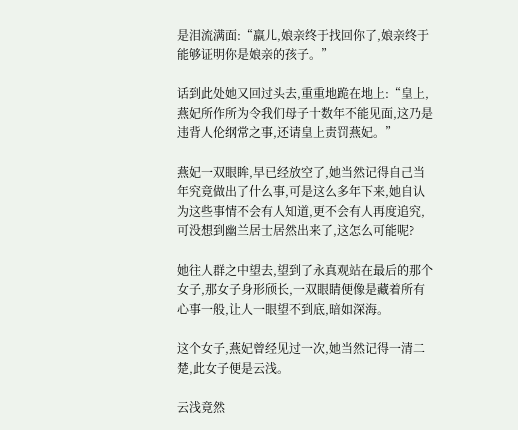是泪流满面:“羸儿,娘亲终于找回你了,娘亲终于能够证明你是娘亲的孩子。”

话到此处她又回过头去,重重地跪在地上:“皇上,燕妃所作所为令我们母子十数年不能见面,这乃是违背人伦纲常之事,还请皇上责罚燕妃。”

燕妃一双眼眸,早已经放空了,她当然记得自己当年究竟做出了什么事,可是这么多年下来,她自认为这些事情不会有人知道,更不会有人再度追究,可没想到幽兰居士居然出来了,这怎么可能呢?

她往人群之中望去,望到了永真观站在最后的那个女子,那女子身形颀长,一双眼睛便像是藏着所有心事一般,让人一眼望不到底,暗如深海。

这个女子,燕妃曾经见过一次,她当然记得一清二楚,此女子便是云浅。

云浅竟然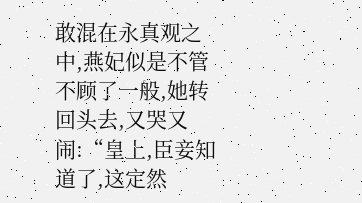敢混在永真观之中,燕妃似是不管不顾了一般,她转回头去,又哭又闹:“皇上,臣妾知道了,这定然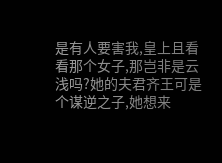是有人要害我,皇上且看看那个女子,那岂非是云浅吗?她的夫君齐王可是个谋逆之子,她想来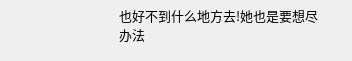也好不到什么地方去!她也是要想尽办法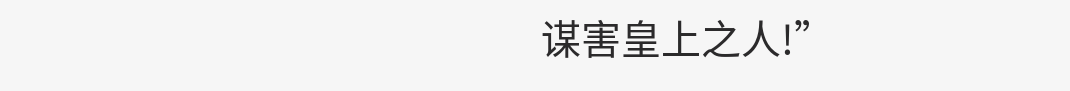谋害皇上之人!”